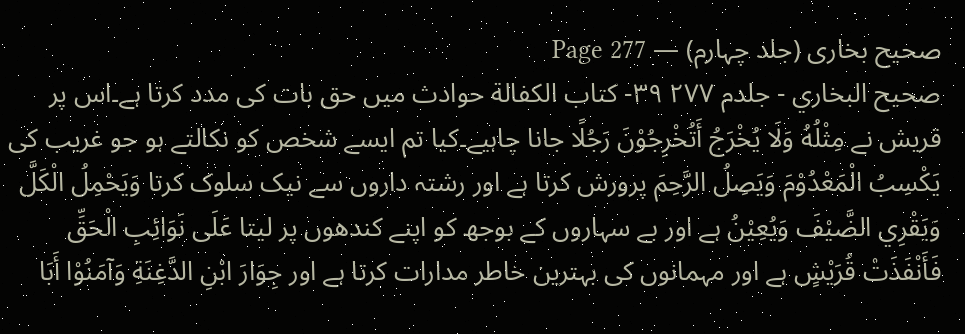صحیح بخاری (جلد چہارم) — Page 277
صحيح البخاري - جلدم ۲۷۷ ٣٩- كتاب الكفالة حوادث میں حق بات کی مدد کرتا ہے۔اس پر قریش نے مِثْلُهُ وَلَا يُخْرَجُ أَتُخْرِجُوْنَ رَجُلًا جانا چاہیے۔کیا تم ایسے شخص کو نکالتے ہو جو غریب کی يَكْسِبُ الْمَعْدُوْمَ وَيَصِلُ الرَّحِمَ پرورش کرتا ہے اور رشتہ داروں سے نیک سلوک کرتا وَيَحْمِلُ الْكَلَّ وَيَقْرِي الضَّيْفَ وَيُعِيْنُ ہے اور بے سہاروں کے بوجھ کو اپنے کندھوں پر لیتا عَلَى نَوَائِبِ الْحَقِّ فَأَنْفَذَتْ قُرَيْشٍ ہے اور مہمانوں کی بہترین خاطر مدارات کرتا ہے اور جِوَارَ ابْنِ الدَّغِنَةِ وَآمَنُوْا أَبَا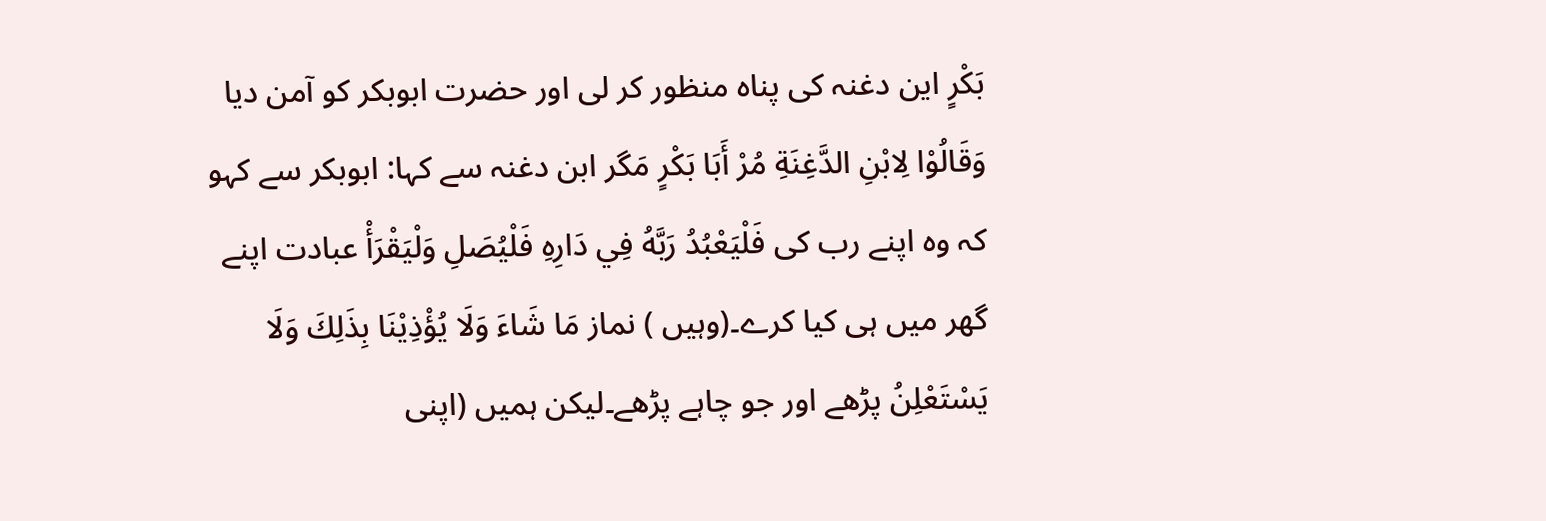بَكْرٍ این دغنہ کی پناہ منظور کر لی اور حضرت ابوبکر کو آمن دیا وَقَالُوْا لِابْنِ الدَّغِنَةِ مُرْ أَبَا بَكْرٍ مَگر ابن دغنہ سے کہا: ابوبکر سے کہو کہ وہ اپنے رب کی فَلْيَعْبُدُ رَبَّهُ فِي دَارِهِ فَلْيُصَلِ وَلْيَقْرَأْ عبادت اپنے گھر میں ہی کیا کرے۔(وہیں ) نماز مَا شَاءَ وَلَا يُؤْذِيْنَا بِذَلِكَ وَلَا يَسْتَعْلِنُ پڑھے اور جو چاہے پڑھے۔لیکن ہمیں (اپنی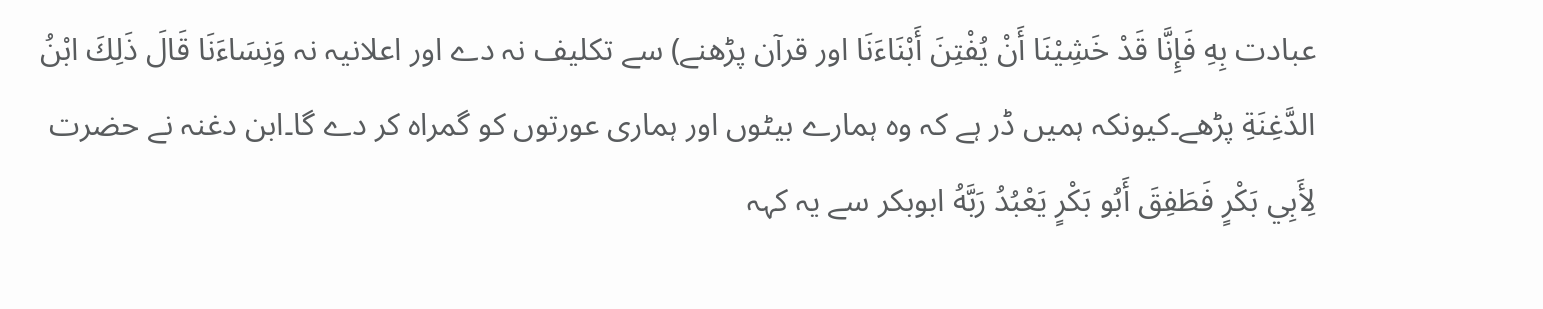عبادت بِهِ فَإِنَّا قَدْ خَشِيْنَا أَنْ يُفْتِنَ أَبْنَاءَنَا اور قرآن پڑھنے) سے تکلیف نہ دے اور اعلانیہ نہ وَنِسَاءَنَا قَالَ ذَلِكَ ابْنُ الدَّغِنَةِ پڑھے۔کیونکہ ہمیں ڈر ہے کہ وہ ہمارے بیٹوں اور ہماری عورتوں کو گمراہ کر دے گا۔ابن دغنہ نے حضرت لِأَبِي بَكْرٍ فَطَفِقَ أَبُو بَكْرٍ يَعْبُدُ رَبَّهُ ابوبکر سے یہ کہہ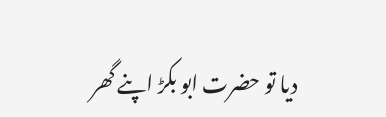دیا تو حضرت ابو بکڑ اپنے گھر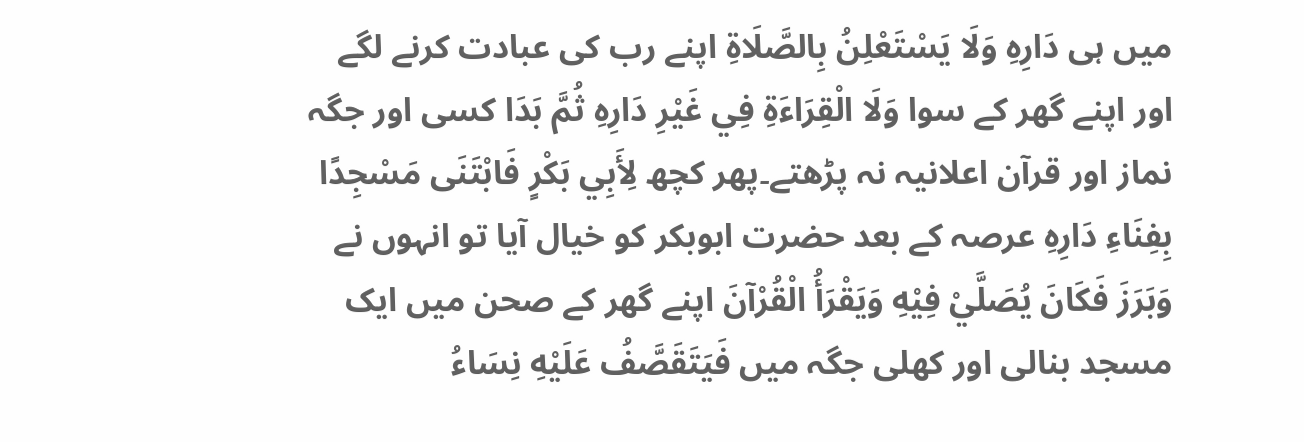میں ہی دَارِهِ وَلَا يَسْتَعْلِنُ بِالصَّلَاةِ اپنے رب کی عبادت کرنے لگے اور اپنے گھر کے سوا وَلَا الْقِرَاءَةِ فِي غَيْرِ دَارِهِ ثُمَّ بَدَا کسی اور جگہ نماز اور قرآن اعلانیہ نہ پڑھتے۔پھر کچھ لِأَبِي بَكْرٍ فَابْتَنَى مَسْجِدًا بِفِنَاءِ دَارِهِ عرصہ کے بعد حضرت ابوبکر کو خیال آیا تو انہوں نے وَبَرَزَ فَكَانَ يُصَلَّيْ فِيْهِ وَيَقْرَأُ الْقُرْآنَ اپنے گھر کے صحن میں ایک مسجد بنالی اور کھلی جگہ میں فَيَتَقَصَّفُ عَلَيْهِ نِسَاءُ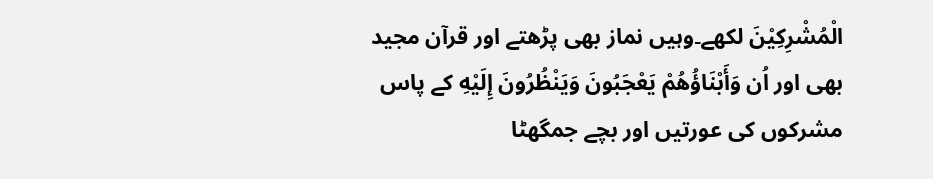الْمُشْرِكِيْنَ لکھے۔وہیں نماز بھی پڑھتے اور قرآن مجید بھی اور اُن وَأَبْنَاؤُهُمْ يَعْجَبُونَ وَيَنْظُرُونَ إِلَيْهِ کے پاس مشرکوں کی عورتیں اور بچے جمگھٹا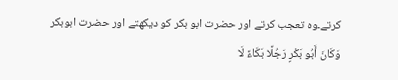کرتے۔وہ تعجب کرتے اور حضرت ابو بکر کو دیکھتے اور حضرت ابوبکر وَكَانَ أَبُو بَكْرٍ رَجُلًا بَكَاءً لَا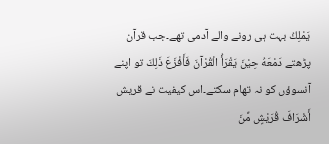يَمْلِكُ بہت ہی رونے والے آدمی تھے۔جب قرآن پڑھتے دَمْعَهُ حِيْنَ يَقْرَأُ الْقُرْآنَ فَأَفْزَعَ ذَلِكَ تو اپنے آنسوؤں کو نہ تھام سکتے۔اس کیفیت نے قریش أَشْرَافَ قُرَيْشٍ مِّنَ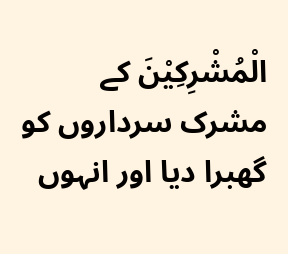الْمُشْرِكِيْنَ کے مشرک سرداروں کو گھبرا دیا اور انہوں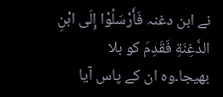نے ابن دغنہ فَأَرْسَلُوْا إِلَى ابْنِ الدَّغِنَةِ فَقَدِمَ کو بلا بھیجا۔وہ ان کے پاس آیا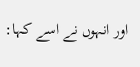اور انہوں نے اسے کہا: